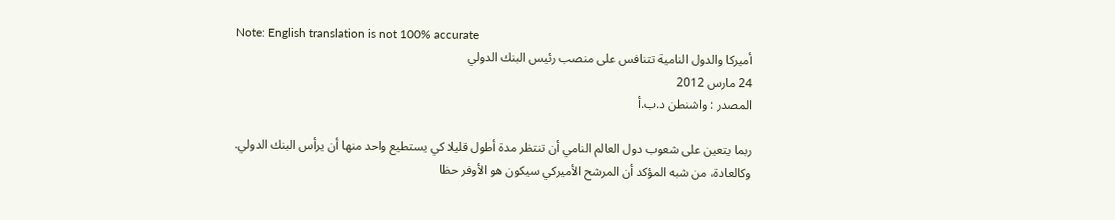Note: English translation is not 100% accurate
أميركا والدول النامية تتنافس على منصب رئيس البنك الدولي
24 مارس 2012
المصدر : واشنطن د.ب.أ

ربما يتعين على شعوب دول العالم النامي أن تنتظر مدة أطول قليلا كي يستطيع واحد منها أن يرأس البنك الدولي.
وكالعادة، من شبه المؤكد أن المرشح الأميركي سيكون هو الأوفر حظا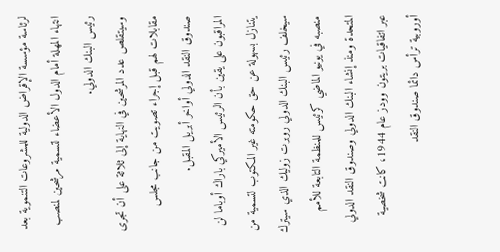لرئاسة مؤسسة الإقراض الدولية للمشروعات التنموية بعد انتهاء المهلة أمام الدول الأعضاء لتسمية مرشحين لمنصب رئيس البنك الدولي.
وسيتقلص عدد المرشحين في النهاية إلى ثلاثة على أن تجرى مقابلات لهم قبل إجراء تصويت من جانب مجلس صندوق النقد الدولي أواخر أبريل المقبل.
المراقبون على يقين بأن الرئيس الأميركي باراك أوباما لن يتنازل بسهولة عن حق حكومته غير المكتوب لتسمية من سيخلف رئيس البنك الدولي روبرت زوليك الذي سيترك منصبه في يونيو الماضي كرئيس للمنظمة التابعة للأمم المتحدة ومنذ إنشاء البنك الدولي وصندوق النقد الدولي عبر اتفاقيات بريتون وودز عام 1944، كانت شخصية أوروبية ترأس دائما صندوق النقد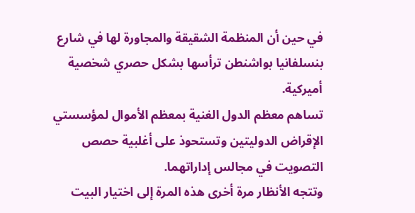في حين أن المنظمة الشقيقة والمجاورة لها في شارع بنسلفانيا بواشنطن ترأسها بشكل حصري شخصية أميركية.
تساهم معظم الدول الغنية بمعظم الأموال لمؤسستي الإقراض الدوليتين وتستحوذ على أغلبية حصص التصويت في مجالس إداراتهما.
وتتجه الأنظار مرة أخرى هذه المرة إلى اختيار البيت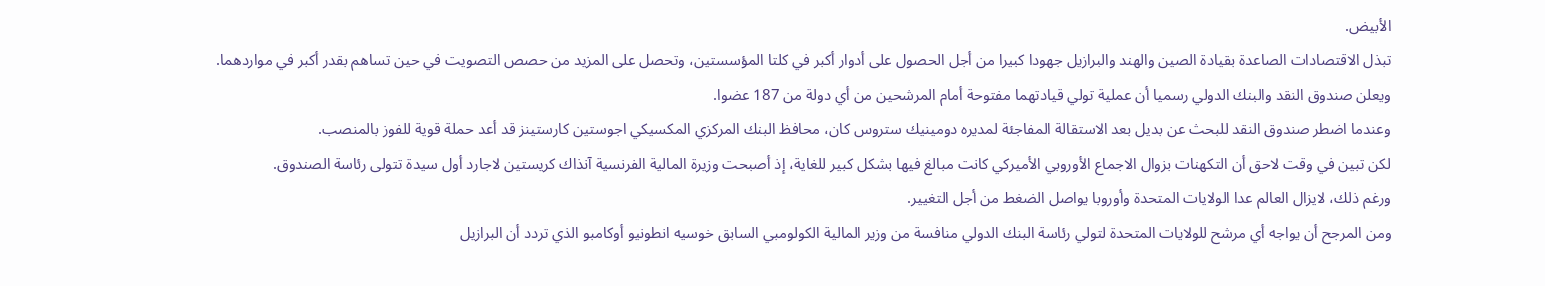الأبيض.
تبذل الاقتصادات الصاعدة بقيادة الصين والهند والبرازيل جهودا كبيرا من أجل الحصول على أدوار أكبر في كلتا المؤسستين، وتحصل على المزيد من حصص التصويت في حين تساهم بقدر أكبر في مواردهما.
ويعلن صندوق النقد والبنك الدولي رسميا أن عملية تولي قيادتهما مفتوحة أمام المرشحين من أي دولة من 187 عضوا.
وعندما اضطر صندوق النقد للبحث عن بديل بعد الاستقالة المفاجئة لمديره دومينيك ستروس كان، محافظ البنك المركزي المكسيكي اجوستين كارستينز قد أعد حملة قوية للفوز بالمنصب.
لكن تبين في وقت لاحق أن التكهنات بزوال الاجماع الأوروبي الأميركي كانت مبالغ فيها بشكل كبير للغاية، إذ أصبحت وزيرة المالية الفرنسية آنذاك كريستين لاجارد أول سيدة تتولى رئاسة الصندوق.
ورغم ذلك، لايزال العالم عدا الولايات المتحدة وأوروبا يواصل الضغط من أجل التغيير.
ومن المرجح أن يواجه أي مرشح للولايات المتحدة لتولي رئاسة البنك الدولي منافسة من وزير المالية الكولومبي السابق خوسيه انطونيو أوكامبو الذي تردد أن البرازيل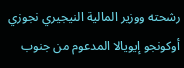رشحته ووزير المالية النيجيري نجوزي أوكونجو إيويالا المدعوم من جنوب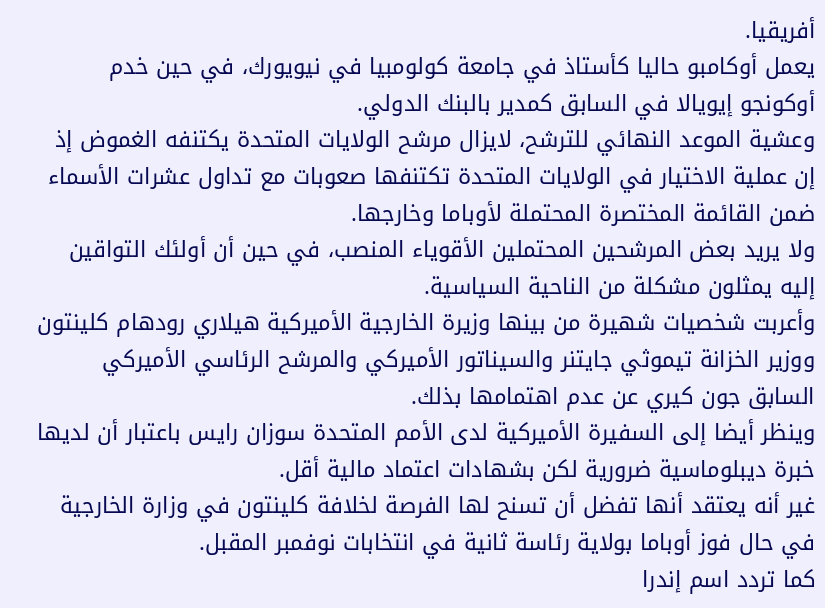أفريقيا.
يعمل أوكامبو حاليا كأستاذ في جامعة كولومبيا في نيويورك، في حين خدم أوكونجو إيويالا في السابق كمدير بالبنك الدولي.
وعشية الموعد النهائي للترشح، لايزال مرشح الولايات المتحدة يكتنفه الغموض إذ إن عملية الاختيار في الولايات المتحدة تكتنفها صعوبات مع تداول عشرات الأسماء ضمن القائمة المختصرة المحتملة لأوباما وخارجها.
ولا يريد بعض المرشحين المحتملين الأقوياء المنصب، في حين أن أولئك التواقين إليه يمثلون مشكلة من الناحية السياسية.
وأعربت شخصيات شهيرة من بينها وزيرة الخارجية الأميركية هيلاري رودهام كلينتون ووزير الخزانة تيموثي جايتنر والسيناتور الأميركي والمرشح الرئاسي الأميركي السابق جون كيري عن عدم اهتمامها بذلك.
وينظر أيضا إلى السفيرة الأميركية لدى الأمم المتحدة سوزان رايس باعتبار أن لديها خبرة ديبلوماسية ضرورية لكن بشهادات اعتماد مالية أقل.
غير أنه يعتقد أنها تفضل أن تسنح لها الفرصة لخلافة كلينتون في وزارة الخارجية في حال فوز أوباما بولاية رئاسة ثانية في انتخابات نوفمبر المقبل.
كما تردد اسم إندرا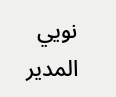نويي المدير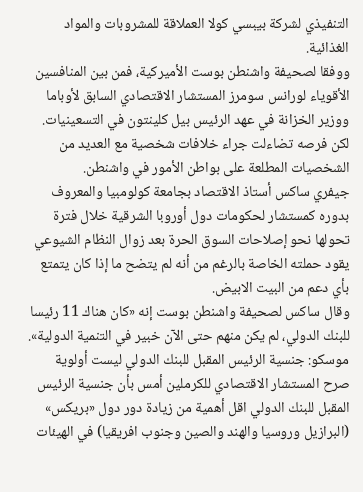التنفيذي لشركة بيبسي كولا العملاقة للمشروبات والمواد الغذائية.
ووفقا لصحيفة واشنطن بوست الأميركية، فمن بين المنافسين الأقوياء لورانس سومرز المستشار الاقتصادي السابق لأوباما ووزير الخزانة في عهد الرئيس بيل كلينتون في التسعينيات.
لكن فرصه تضاءلت جراء خلافات شخصية مع العديد من الشخصيات المطلعة على بواطن الأمور في واشنطن.
جيفري ساكس أستاذ الاقتصاد بجامعة كولومبيا والمعروف بدوره كمستشار لحكومات دول أوروبا الشرقية خلال فترة تحولها نحو إصلاحات السوق الحرة بعد زوال النظام الشيوعي يقود حملته الخاصة بالرغم من أنه لم يتضح ما إذا كان يتمتع بأي دعم من البيت الابيض.
وقال ساكس لصحيفة واشنطن بوست إنه «كان هناك 11 رئيسا للبنك الدولي، لم يكن منهم حتى الآن خبير في التنمية الدولية».
موسكو: جنسية الرئيس المقبل للبنك الدولي ليست أولوية
صرح المستشار الاقتصادي للكرملين أمس بأن جنسية الرئيس المقبل للبنك الدولي اقل أهمية من زيادة دور دول «بريكس» (البرازيل وروسيا والهند والصين وجنوب افريقيا) في الهيئات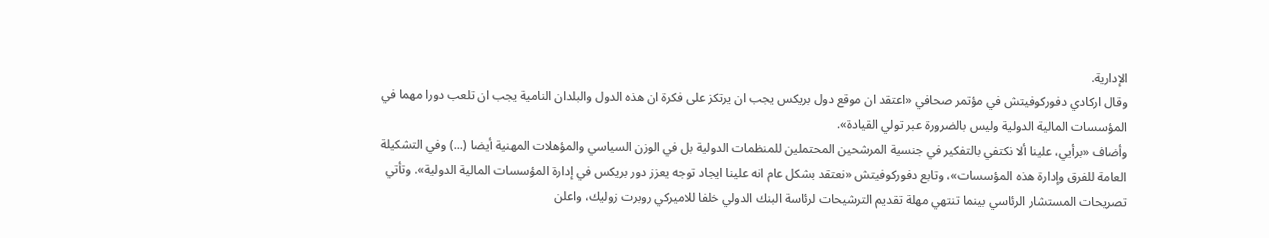الإدارية.
وقال اركادي دفوركوفيتش في مؤتمر صحافي «اعتقد ان موقع دول بريكس يجب ان يرتكز على فكرة ان هذه الدول والبلدان النامية يجب ان تلعب دورا مهما في المؤسسات المالية الدولية وليس بالضرورة عبر تولي القيادة».
وأضاف «برأيي، علينا ألا نكتفي بالتفكير في جنسية المرشحين المحتملين للمنظمات الدولية بل في الوزن السياسي والمؤهلات المهنية أيضا (...) وفي التشكيلة العامة للفرق وإدارة هذه المؤسسات»، وتابع دفوركوفيتش «نعتقد بشكل عام انه علينا ايجاد توجه يعزز دور بريكس في إدارة المؤسسات المالية الدولية». وتأتي تصريحات المستشار الرئاسي بينما تنتهي مهلة تقديم الترشيحات لرئاسة البنك الدولي خلفا للاميركي روبرت زوليك، واعلن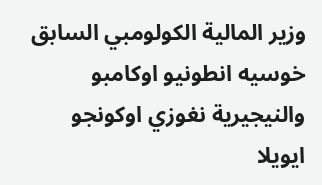وزير المالية الكولومبي السابق خوسيه انطونيو اوكامبو والنيجيرية نغوزي اوكونجو ايويلا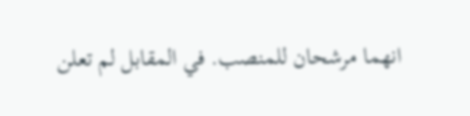انهما مرشحان للمنصب. في المقابل لم تعلن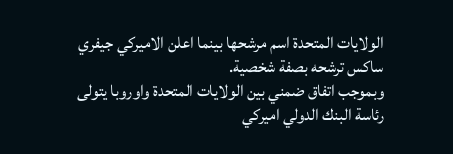الولايات المتحدة اسم مرشحها بينما اعلن الاميركي جيفري ساكس ترشحه بصفة شخصية.
وبموجب اتفاق ضمني بين الولايات المتحدة واوروبا يتولى رئاسة البنك الدولي اميركي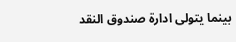بينما يتولى ادارة صندوق النقد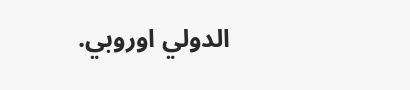الدولي اوروبي.